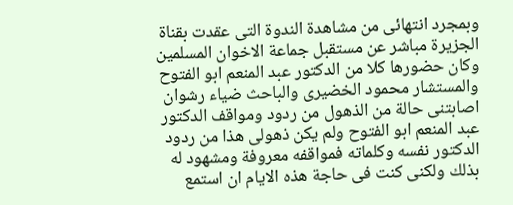وبمجرد انتهائى من مشاهدة الندوة التى عقدت بقناة الجزيرة مباشر عن مستقبل جماعة الاخوان المسلمين وكان حضورها كلا من الدكتور عبد المنعم ابو الفتوح والمستشار محمود الخضيرى والباحث ضياء رشوان
اصابتنى حالة من الذهول من ردود ومواقف الدكتور عبد المنعم ابو الفتوح ولم يكن ذهولى هذا من ردود الدكتور نفسه وكلماته فمواقفه معروفة ومشهود له بذلك ولكنى كنت فى حاجة هذه الايام ان استمع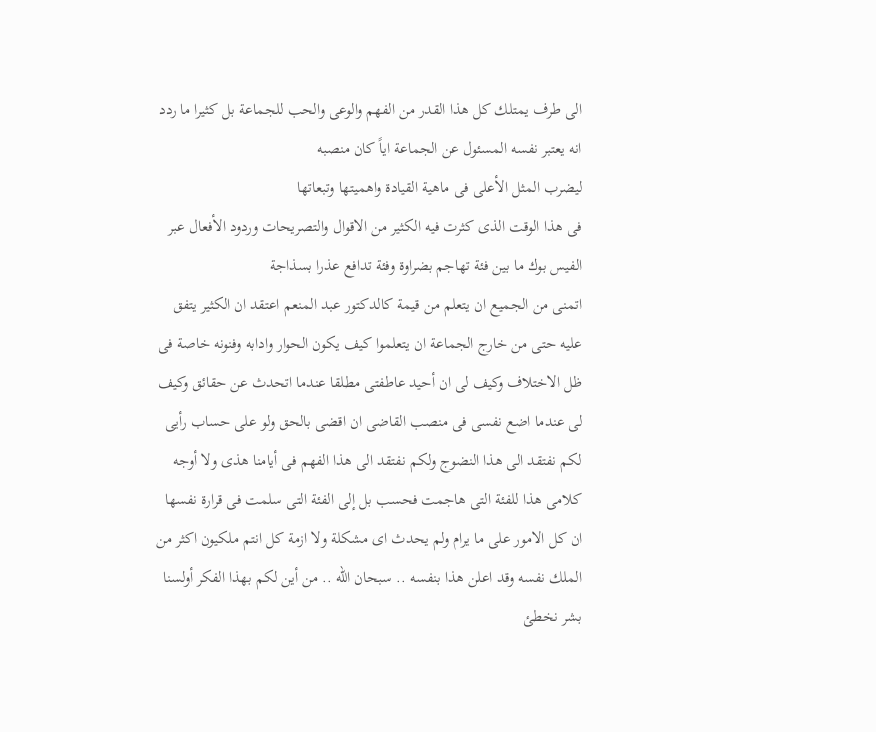الى طرف يمتلك كل هذا القدر من الفهم والوعى والحب للجماعة بل كثيرا ما ردد انه يعتبر نفسه المسئول عن الجماعة اياً كان منصبه
ليضرب المثل الأعلى فى ماهية القيادة واهميتها وتبعاتها
فى هذا الوقت الذى كثرت فيه الكثير من الاقوال والتصريحات وردود الأفعال عبر الفيس بوك ما بين فئة تهاجم بضراوة وفئة تدافع عذرا بسذاجة
اتمنى من الجميع ان يتعلم من قيمة كالدكتور عبد المنعم اعتقد ان الكثير يتفق عليه حتى من خارج الجماعة ان يتعلموا كيف يكون الحوار وادابه وفنونه خاصة فى ظل الاختلاف وكيف لى ان أحيد عاطفتى مطلقا عندما اتحدث عن حقائق وكيف لى عندما اضع نفسى فى منصب القاضى ان اقضى بالحق ولو على حساب رأيى
لكم نفتقد الى هذا النضوج ولكم نفتقد الى هذا الفهم فى أيامنا هذى ولا أوجه كلامى هذا للفئة التى هاجمت فحسب بل إلى الفئة التى سلمت فى قرارة نفسها ان كل الامور على ما يرام ولم يحدث اى مشكلة ولا ازمة كل انتم ملكيون اكثر من الملك نفسه وقد اعلن هذا بنفسه .. سبحان الله .. من أين لكم بهذا الفكر أولسنا بشر نخطئ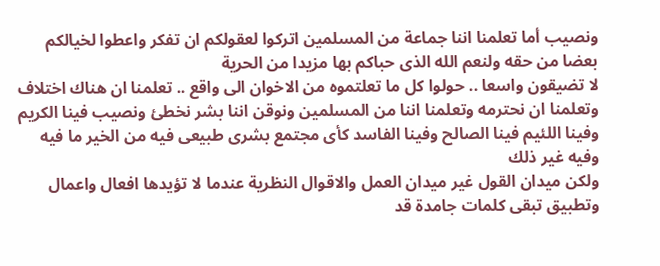ونصيب أما تعلمنا اننا جماعة من المسلمين اتركوا لعقولكم ان تفكر واعطوا لخيالكم بعضا من حقه ولنعم الله الذى حباكم بها مزيدا من الحرية
لا تضيقون واسعا .. حولوا كل ما تعلتموه من الاخوان الى واقع .. تعلمنا ان هناك اختلاف وتعلمنا ان نحترمه وتعلمنا اننا من المسلمين ونوقن اننا بشر نخطئ ونصيب فينا الكريم وفينا اللئيم فينا الصالح وفينا الفاسد كأى مجتمع بشرى طبيعى فيه من الخير ما فيه وفيه غير ذلك
ولكن ميدان القول غير ميدان العمل والاقوال النظرية عندما لا تؤيدها افعال واعمال وتطبيق تبقى كلمات جامدة قد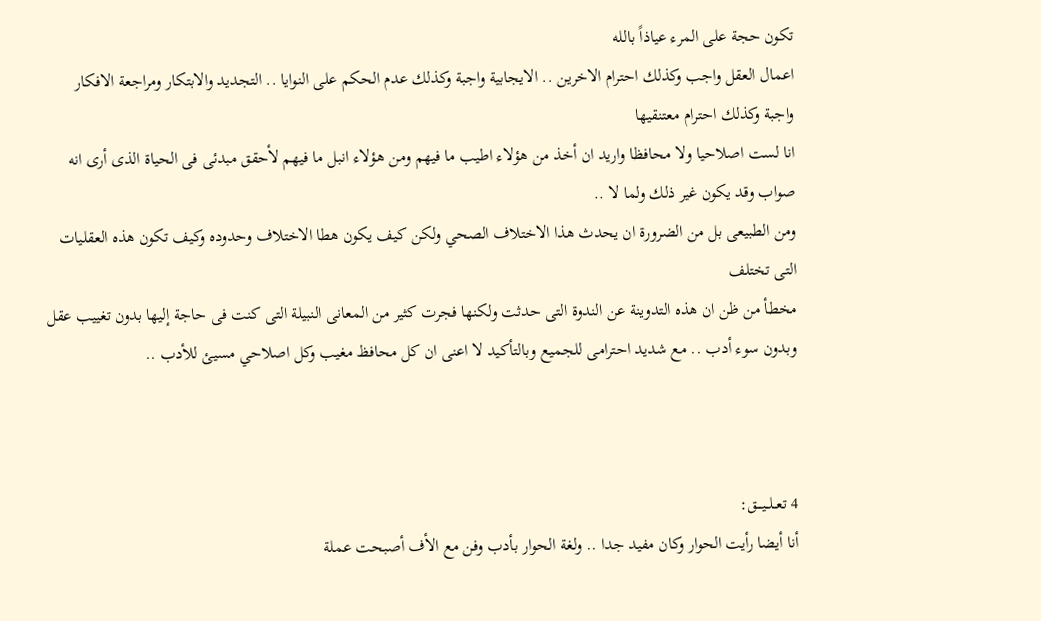تكون حجة على المرء عياذاً بالله
اعمال العقل واجب وكذلك احترام الاخرين .. الايجابية واجبة وكذلك عدم الحكم على النوايا .. التجديد والابتكار ومراجعة الافكار واجبة وكذلك احترام معتنقيها
انا لست اصلاحيا ولا محافظا واريد ان أخذ من هؤلاء اطيب ما فيهم ومن هؤلاء انبل ما فيهم لأحقق مبدئى فى الحياة الذى أرى انه صواب وقد يكون غير ذلك ولما لا ..
ومن الطبيعى بل من الضرورة ان يحدث هذا الاختلاف الصحي ولكن كيف يكون هطا الاختلاف وحدوده وكيف تكون هذه العقليات التى تختلف
مخطأ من ظن ان هذه التدوينة عن الندوة التى حدثت ولكنها فجرت كثير من المعانى النبيلة التى كنت فى حاجة إليها بدون تغييب عقل وبدون سوء أدب .. مع شديد احترامى للجميع وبالتأكيد لا اعنى ان كل محافظ مغيب وكل اصلاحي مسيئ للأدب ..



4 تعــلــيـــق:
أنا أيضا رأيت الحوار وكان مفيد جدا .. ولغة الحوار بأدب وفن مع الأف أصبحت عملة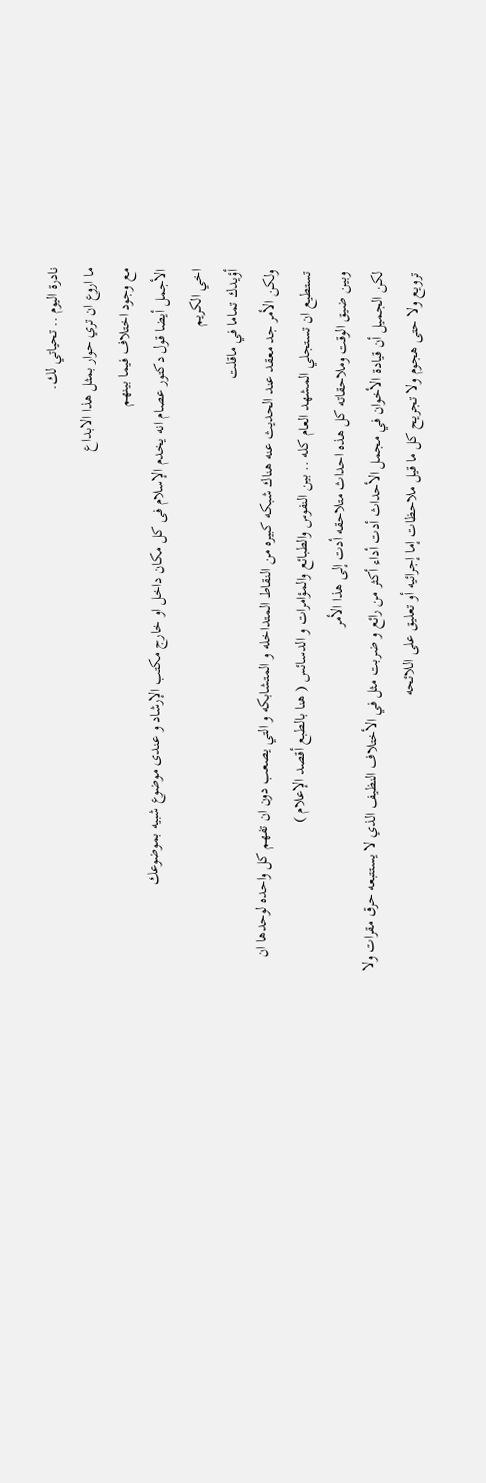نادرة اليوم .. تحياتي لك.
ما اروع ان تري حوار بمثل هذا الابداع
مع وجود اختلاف فيما بينهم
الأجمل أيضا قول دكتور عصام انه يخدم الإسلام فى كل مكان داخل او خارج مكتب الإرشاد و عندى موضوع شبيه بموضوعك
اخي الكريم
أؤيدك تماما في ماقلت
ولكن الأمر جد معقد عند الحديث عنه هناك شبكه كبيره من النقاط المتداخله و المتشابكه و التي يصعب دون ان تفهم كل واحده لوحدها ان تستطيع ان تستجلي المشهد العام كله .. بين النفوس والطبائع والمؤامرات و الدسائس ( هنا بالطبع أقصد الإعلام )
وبين ضيق الوقت وملاحقاته كل هذه احداث متلاحقه أدت إلى هذا الأمر
لكن الجميل أن قيادة الأخوان في مجمل الأحداث أدت أداء أكثر من رائع و ضربت مثل في الأختلاف النظيف الذي لا يستتبعه حرق مقرات ولا ترويع ولا حتى هجوم ولا تجريح كل ما قيل ملاحظات إما إجرائيه أو تعليق على اللائحه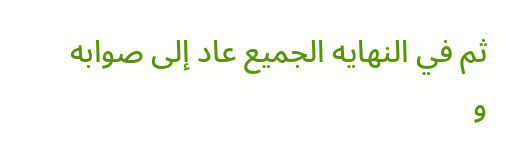ثم في النهايه الجميع عاد إلى صوابه و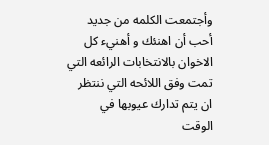وأجتمعت الكلمه من جديد
أحب أن اهنئك و أهنيء كل الاخوان بالانتخابات الرائعه التي تمت وفق اللائحه التي ننتظر ان يتم تدارك عيوبها في الوقت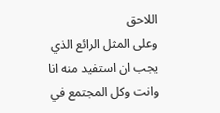اللاحق
وعلى المثل الرائع الذي يجب ان استفيد منه انا وانت وكل المجتمع في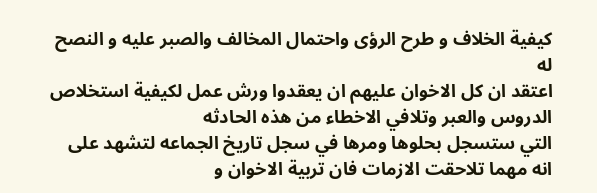كيفية الخلاف و طرح الرؤى واحتمال المخالف والصبر عليه و النصح له
اعتقد ان كل الاخوان عليهم ان يعقدوا ورش عمل لكيفية استخلاص الدروس والعبر وتلافي الاخطاء من هذه الحادثه
التي ستسجل بحلوها ومرها في سجل تاريخ الجماعه لتشهد على انه مهما تلاحقت الازمات فان تربية الاخوان و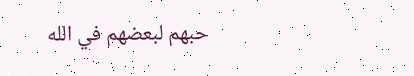حبهم لبعضهم في الله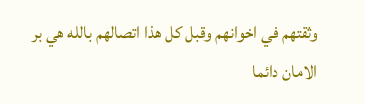وثقتهم في اخوانهم وقبل كل هذا اتصالهم بالله هي بر الامان دائما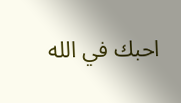احبك في الله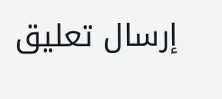إرسال تعليق